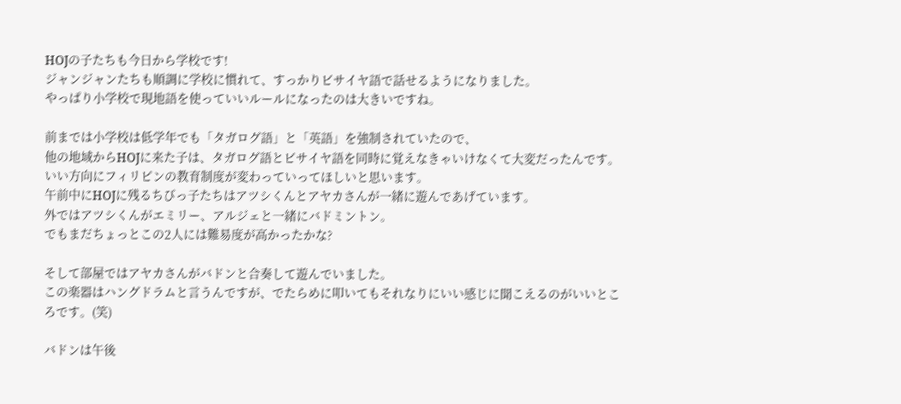HOJの子たちも今日から学校です!
ジャンジャンたちも順調に学校に慣れて、すっかりビサイヤ語で話せるようになりました。
やっぱり小学校で現地語を使っていいルールになったのは大きいですね。

前までは小学校は低学年でも「タガログ語」と「英語」を強制されていたので、
他の地域からHOJに来た子は、タガログ語とビサイヤ語を同時に覚えなきゃいけなくて大変だったんです。
いい方向にフィリピンの教育制度が変わっていってほしいと思います。
午前中にHOJに残るちびっ子たちはアツシくんとアヤカさんが一緒に遊んであげています。
外ではアツシくんがエミリー、アルジェと一緒にバドミントン。
でもまだちょっとこの2人には難易度が高かったかな?

そして部屋ではアヤカさんがバドンと合奏して遊んでいました。
この楽器はハングドラムと言うんですが、でたらめに叩いてもそれなりにいい感じに聞こえるのがいいところです。(笑)

バドンは午後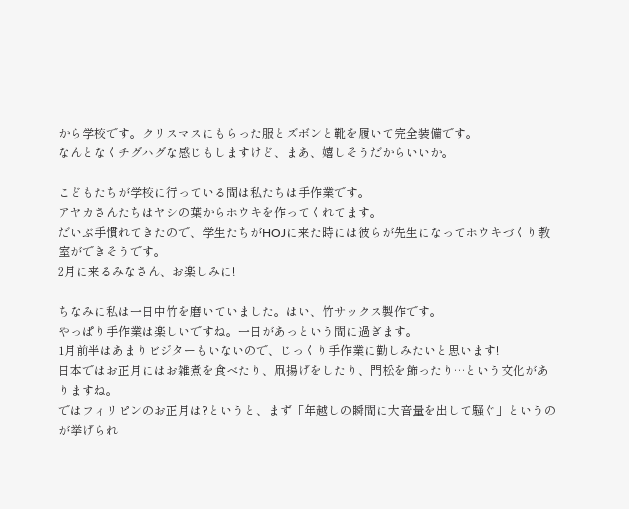から学校です。クリスマスにもらった服とズボンと靴を履いて完全装備です。
なんとなくチグハグな感じもしますけど、まあ、嬉しそうだからいいか。

こどもたちが学校に行っている間は私たちは手作業です。
アヤカさんたちはヤシの葉からホウキを作ってくれてます。
だいぶ手慣れてきたので、学生たちがHOJに来た時には彼らが先生になってホウキづくり教室ができそうです。
2月に来るみなさん、お楽しみに!

ちなみに私は一日中竹を磨いていました。はい、竹サックス製作です。
やっぱり手作業は楽しいですね。一日があっという間に過ぎます。
1月前半はあまりビジターもいないので、じっくり手作業に勤しみたいと思います!
日本ではお正月にはお雑煮を食べたり、凧揚げをしたり、門松を飾ったり…という文化がありますね。
ではフィリピンのお正月は?というと、まず「年越しの瞬間に大音量を出して騒ぐ」というのが挙げられ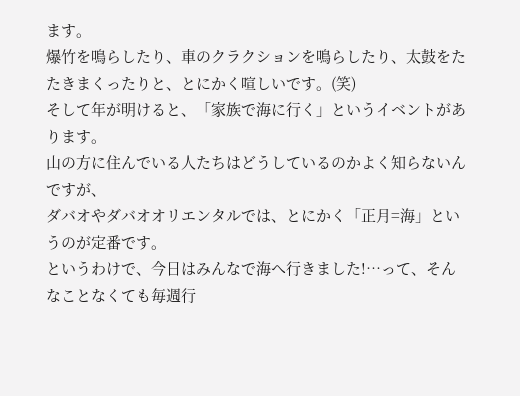ます。
爆竹を鳴らしたり、車のクラクションを鳴らしたり、太鼓をたたきまくったりと、とにかく喧しいです。(笑)
そして年が明けると、「家族で海に行く」というイベントがあります。
山の方に住んでいる人たちはどうしているのかよく知らないんですが、
ダバオやダバオオリエンタルでは、とにかく「正月=海」というのが定番です。
というわけで、今日はみんなで海へ行きました!…って、そんなことなくても毎週行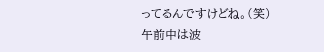ってるんですけどね。(笑)
午前中は波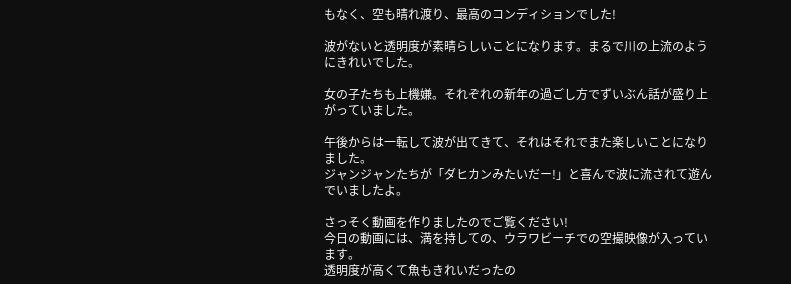もなく、空も晴れ渡り、最高のコンディションでした!

波がないと透明度が素晴らしいことになります。まるで川の上流のようにきれいでした。

女の子たちも上機嫌。それぞれの新年の過ごし方でずいぶん話が盛り上がっていました。

午後からは一転して波が出てきて、それはそれでまた楽しいことになりました。
ジャンジャンたちが「ダヒカンみたいだー!」と喜んで波に流されて遊んでいましたよ。

さっそく動画を作りましたのでご覧ください!
今日の動画には、満を持しての、ウラワビーチでの空撮映像が入っています。
透明度が高くて魚もきれいだったの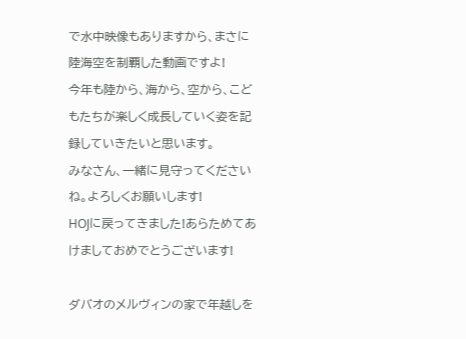で水中映像もありますから、まさに陸海空を制覇した動画ですよ!
今年も陸から、海から、空から、こどもたちが楽しく成長していく姿を記録していきたいと思います。
みなさん、一緒に見守ってくださいね。よろしくお願いします!
HOJに戻ってきました!あらためてあけましておめでとうございます!

ダバオのメルヴィンの家で年越しを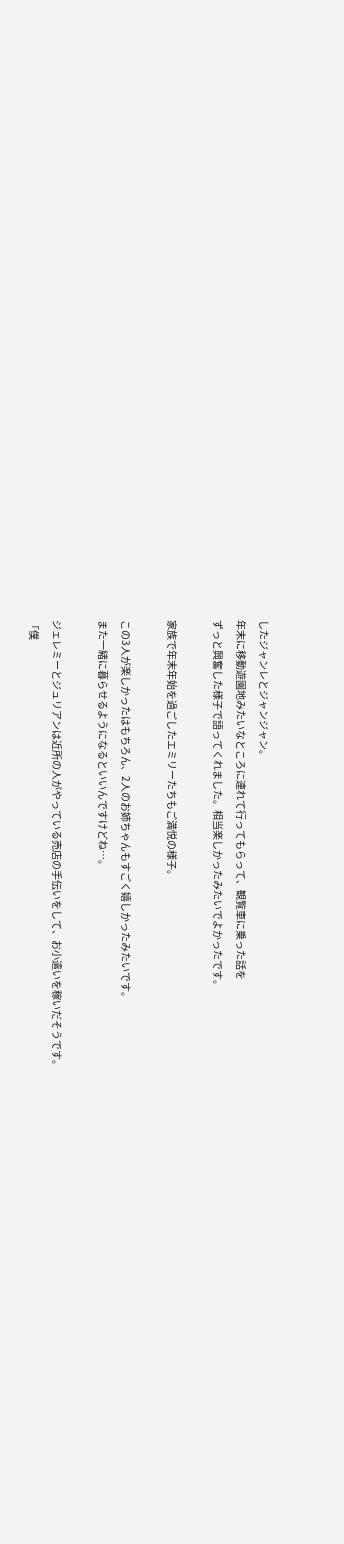したジャンレとジャンジャン。
年末に移動遊園地みたいなところに連れて行ってもらって、観覧車に乗った話を
ずっと興奮した様子で語ってくれました。相当楽しかったみたいでよかったです。

家族で年末年始を過ごしたエミリーたちもご満悦の様子。

この3人が楽しかったはもちろん、2人のお姉ちゃんもすごく嬉しかったみたいです。
また一緒に暮らせるようになるといいんですけどね…。

ジェレミーとジュリアンは近所の人がやっている売店の手伝いをして、お小遣いを稼いだそうです。
「僕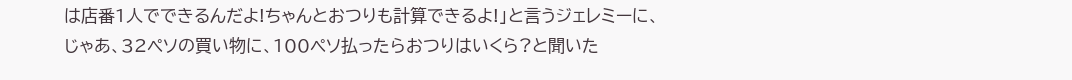は店番1人でできるんだよ!ちゃんとおつりも計算できるよ!」と言うジェレミーに、
じゃあ、32ペソの買い物に、100ペソ払ったらおつりはいくら?と聞いた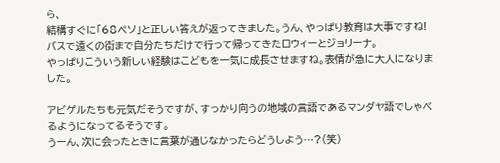ら、
結構すぐに「68ペソ」と正しい答えが返ってきました。うん、やっぱり教育は大事ですね!
バスで遠くの街まで自分たちだけで行って帰ってきたロウィーとジョリーナ。
やっぱりこういう新しい経験はこどもを一気に成長させますね。表情が急に大人になりました。

アビゲルたちも元気だそうですが、すっかり向うの地域の言語であるマンダヤ語でしゃべるようになってるそうです。
うーん、次に会ったときに言葉が通じなかったらどうしよう…?(笑)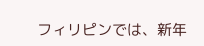フィリピンでは、新年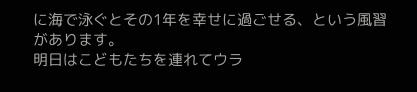に海で泳ぐとその1年を幸せに過ごせる、という風習があります。
明日はこどもたちを連れてウラ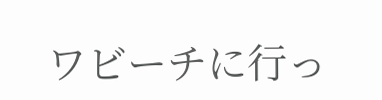ワビーチに行っ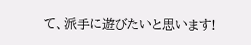て、派手に遊びたいと思います!